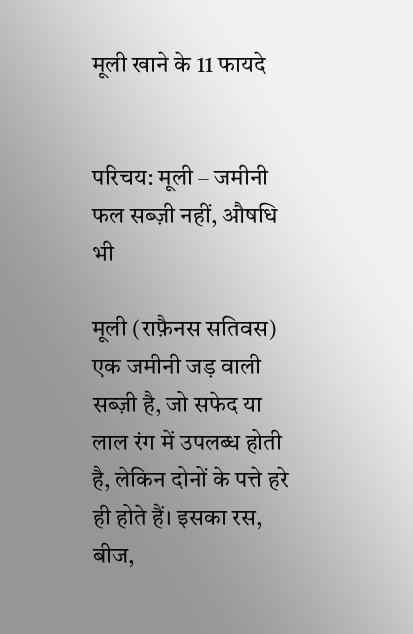मूली खाने के 11 फायदे


परिचय: मूली – जमीनी फल सब्ज़ी नहीं, औषधि भी

मूली (राफ़ैनस सतिवस) एक जमीनी जड़ वाली सब्ज़ी है, जो सफेद या लाल रंग में उपलब्ध होती है, लेकिन दोनों के पत्ते हरे ही होते हैं। इसका रस, बीज,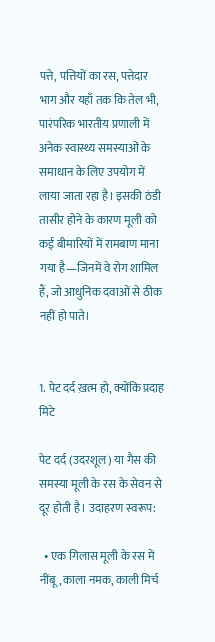पत्ते, पत्तियों का रस, पत्तेदार भाग और यहाँ तक कि तेल भी, पारंपरिक भारतीय प्रणाली में अनेक स्वास्थ्य समस्याओं के समाधान के लिए उपयोग में लाया जाता रहा है। इसकी ठंडी तासीर होने के कारण मूली को कई बीमारियों में रामबाण माना गया है—जिनमें वे रोग शामिल हैं, जो आधुनिक दवाओं से ठीक नहीं हो पाते।


1. पेट दर्द ख़त्म हो, क्योंकि प्रदाह मिटे

पेट दर्द (उदरशूल) या गैस की समस्या मूली के रस के सेवन से दूर होती है। उदाहरण स्वरूप:

  • एक गिलास मूली के रस में नींबू, काला नमक, काली मिर्च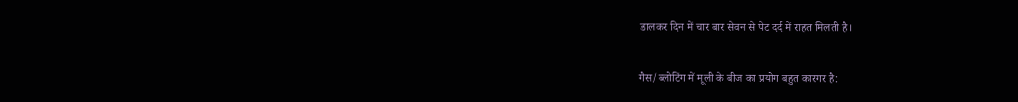डालकर दिन में चार बार सेवन से पेट दर्द में राहत मिलती है।

गैस/ब्लोटिंग में मूली के बीज का प्रयोग बहुत कारगर है: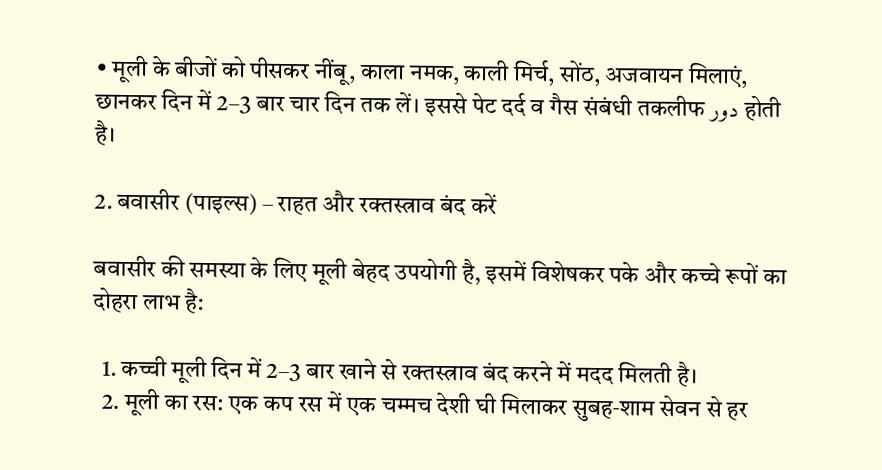• मूली के बीजों को पीसकर नींबू, काला नमक, काली मिर्च, सोंठ, अजवायन मिलाएं, छानकर दिन में 2–3 बार चार दिन तक लें। इससे पेट दर्द व गैस संबंधी तकलीफ دور होती है।

2. बवासीर (पाइल्स) – राहत और रक्तस्त्राव बंद करें

बवासीर की समस्या के लिए मूली बेहद उपयोगी है, इसमें विशेषकर पके और कच्चे रूपों का दोहरा लाभ है:

  1. कच्ची मूली दिन में 2–3 बार खाने से रक्तस्त्राव बंद करने में मदद मिलती है।
  2. मूली का रस: एक कप रस में एक चम्मच देशी घी मिलाकर सुबह‑शाम सेवन से हर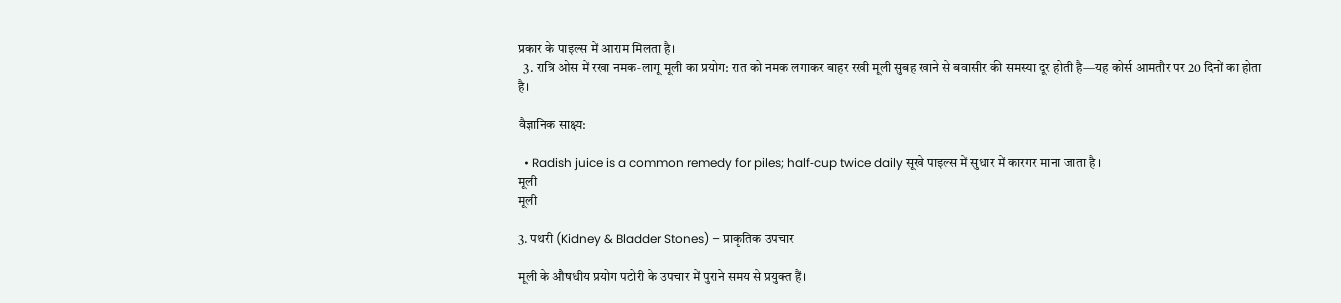प्रकार के पाइल्स में आराम मिलता है।
  3. रात्रि ओस में रखा नमक‑लागू मूली का प्रयोग: रात को नमक लगाकर बाहर रखी मूली सुबह खाने से बवासीर की समस्या दूर होती है—यह कोर्स आमतौर पर 20 दिनों का होता है।

वैज्ञानिक साक्ष्य:

  • Radish juice is a common remedy for piles; half‑cup twice daily सूखे पाइल्स में सुधार में कारगर माना जाता है ।
मूली
मूली

3. पथरी (Kidney & Bladder Stones) – प्राकृतिक उपचार

मूली के औषधीय प्रयोग पटोरी के उपचार में पुराने समय से प्रयुक्त हैं।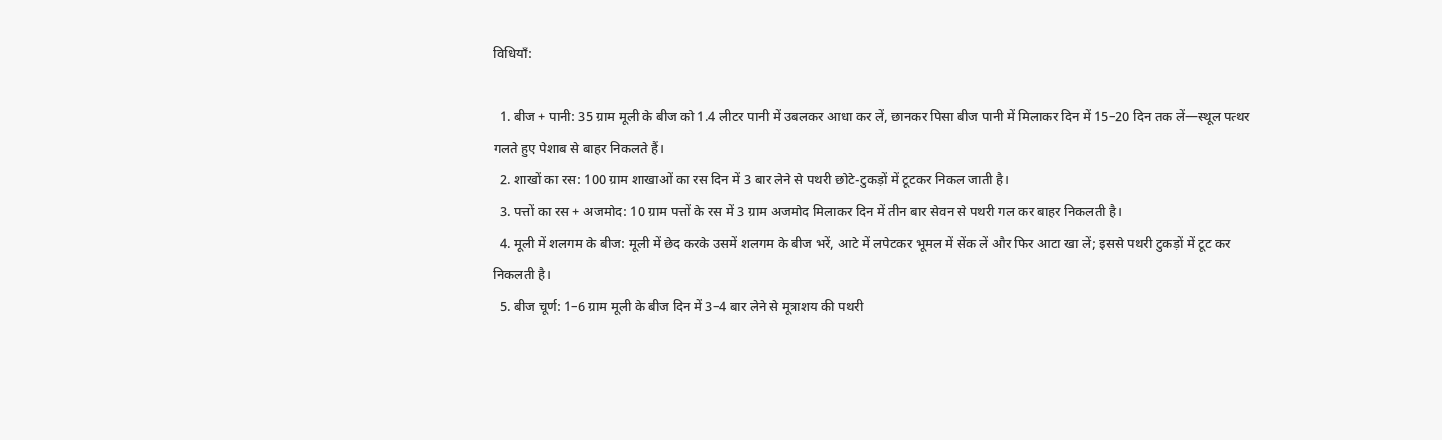विधियाँ:

  1. बीज + पानी: 35 ग्राम मूली के बीज को 1.4 लीटर पानी में उबलकर आधा कर लें, छानकर पिसा बीज पानी में मिलाकर दिन में 15–20 दिन तक लें—स्थूल पत्थर गलते हुए पेशाब से बाहर निकलते हैं।
  2. शाखों का रस: 100 ग्राम शाखाओं का रस दिन में 3 बार लेने से पथरी छोटे-टुकड़ों में टूटकर निकल जाती है।
  3. पत्तों का रस + अजमोद: 10 ग्राम पत्तों के रस में 3 ग्राम अजमोद मिलाकर दिन में तीन बार सेवन से पथरी गल कर बाहर निकलती है।
  4. मूली में शलगम के बीज: मूली में छेद करके उसमें शलगम के बीज भरें, आटे में लपेटकर भूमल में सेंक लें और फिर आटा खा लें; इससे पथरी टुकड़ों में टूट कर निकलती है।
  5. बीज चूर्ण: 1–6 ग्राम मूली के बीज दिन में 3–4 बार लेने से मूत्राशय की पथरी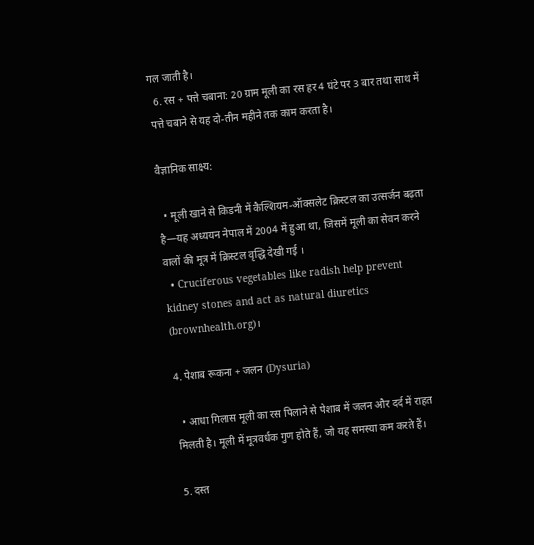गल जाती है।
  6. रस + पत्ते चबाना: 20 ग्राम मूली का रस हर 4 घंटे पर 3 बार तथा साथ में पत्ते चबाने से यह दो‑तीन महीने तक काम करता है।

वैज्ञानिक साक्ष्य:

  • मूली खाने से किडनी में कैल्शियम‑ऑक्सलेट क्रिस्टल का उत्सर्जन बढ़ता है—यह अध्ययन नेपाल में 2004 में हुआ था, जिसमें मूली का सेवन करने वालों की मूत्र में क्रिस्टल वृद्धि देखी गई ।
  • Cruciferous vegetables like radish help prevent kidney stones and act as natural diuretics (brownhealth.org)।

4. पेशाब रूकना + जलन (Dysuria)

  • आधा गिलास मूली का रस पिलाने से पेशाब में जलन और दर्द में राहत मिलती है। मूली में मूत्रवर्धक गुण होते हैं, जो यह समस्या कम करते हैं।

5. दस्त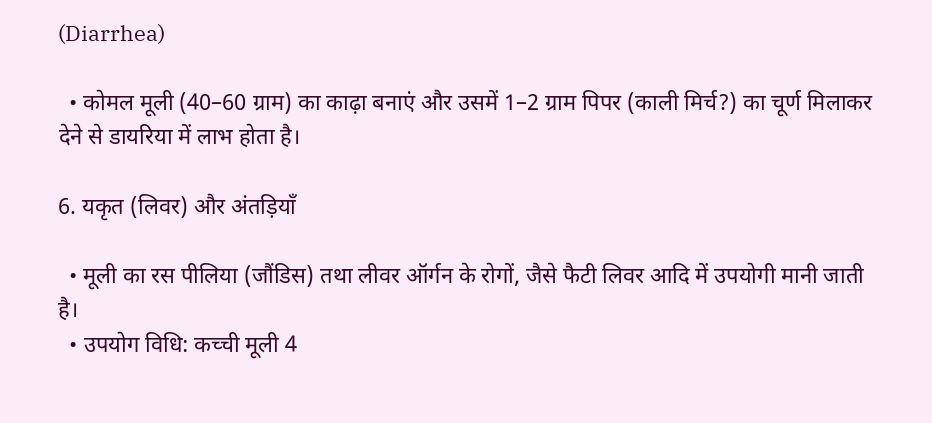(Diarrhea)

  • कोमल मूली (40–60 ग्राम) का काढ़ा बनाएं और उसमें 1–2 ग्राम पिपर (काली मिर्च?) का चूर्ण मिलाकर देने से डायरिया में लाभ होता है।

6. यकृत (लिवर) और अंतड़ियाँ

  • मूली का रस पीलिया (जौंडिस) तथा लीवर ऑर्गन के रोगों, जैसे फैटी लिवर आदि में उपयोगी मानी जाती है।
  • उपयोग विधि: कच्ची मूली 4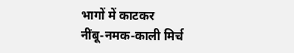भागों में काटकर नींबू‑नमक‑काली मिर्च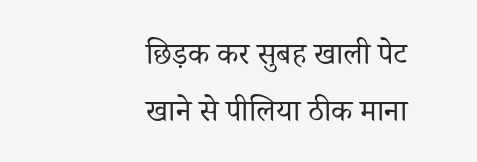छिड़क कर सुबह खाली पेट खाने से पीलिया ठीक माना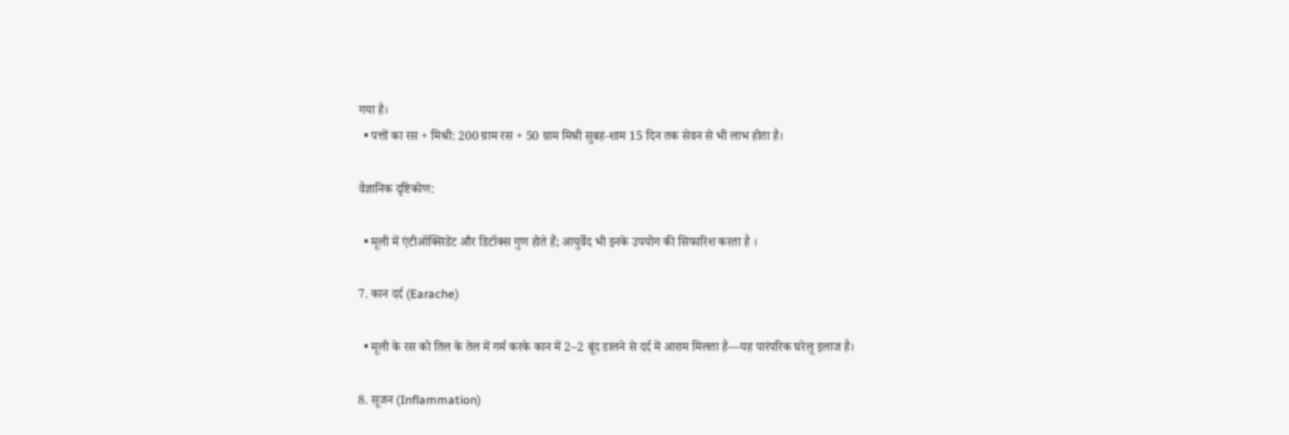गया है।
  • पत्तों का रस + मिश्री: 200 ग्राम रस + 50 ग्राम मिश्री सुबह‑शाम 15 दिन तक सेवन से भी लाभ होता है।

वैज्ञानिक दृष्टिकोण:

  • मूली में एंटीऑक्सिडेंट और डिटॉक्स गुण होते हैं; आयुर्वेद भी इनके उपयोग की सिफारिश करता है ।

7. कान दर्द (Earache)

  • मूली के रस को तिल के तेल में गर्म करके कान में 2–2 बूंद डालने से दर्द में आराम मिलता है—यह पारंपरिक घरेलू इलाज है।

8. सूजन (Inflammation)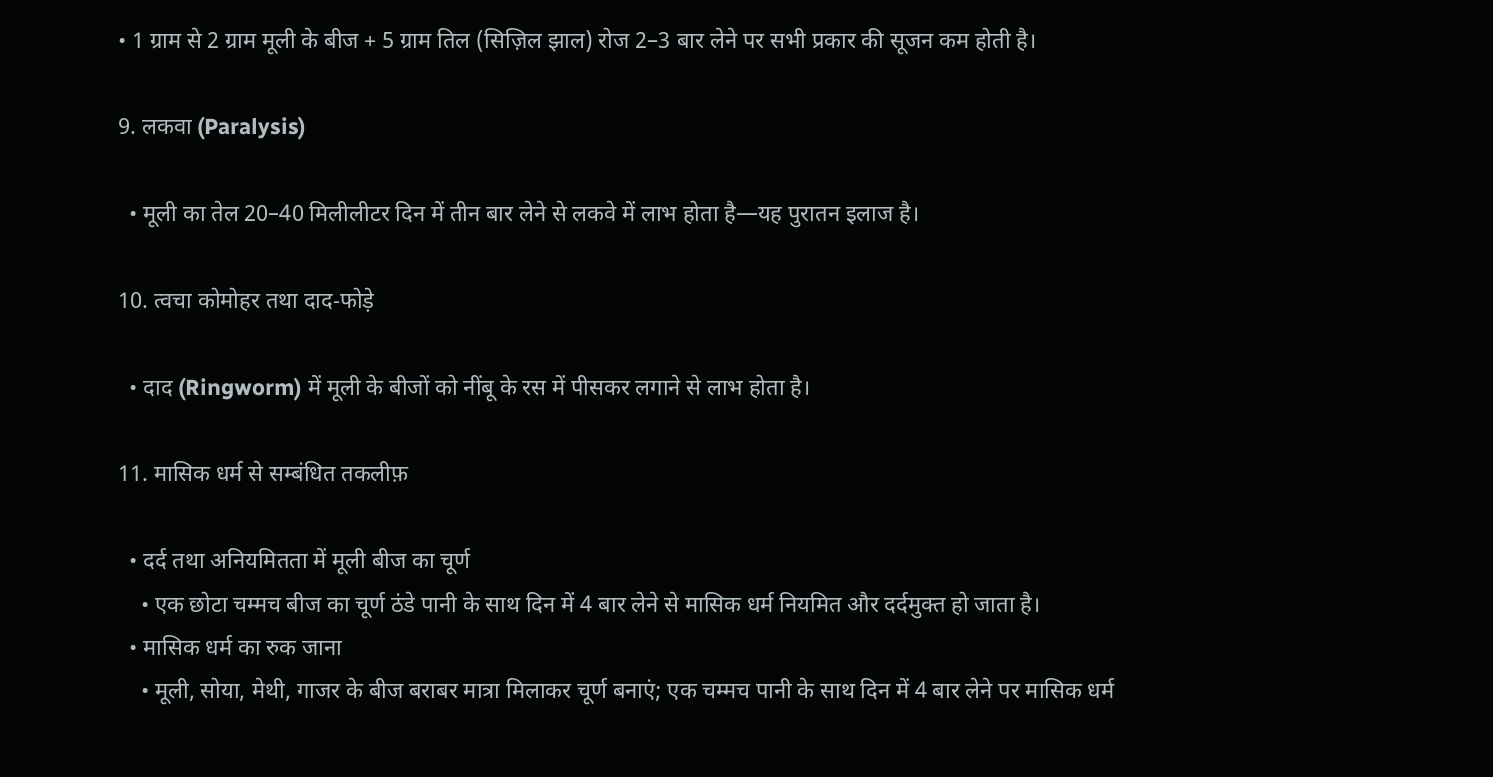• 1 ग्राम से 2 ग्राम मूली के बीज + 5 ग्राम तिल (सिज़िल झाल) रोज 2–3 बार लेने पर सभी प्रकार की सूजन कम होती है।

9. लकवा (Paralysis)

  • मूली का तेल 20–40 मिलीलीटर दिन में तीन बार लेने से लकवे में लाभ होता है—यह पुरातन इलाज है।

10. त्वचा कोमोहर तथा दाद‑फोड़े

  • दाद (Ringworm) में मूली के बीजों को नींबू के रस में पीसकर लगाने से लाभ होता है।

11. मासिक धर्म से सम्बंधित तकलीफ़

  • दर्द तथा अनियमितता में मूली बीज का चूर्ण
    • एक छोटा चम्मच बीज का चूर्ण ठंडे पानी के साथ दिन में 4 बार लेने से मासिक धर्म नियमित और दर्दमुक्त हो जाता है।
  • मासिक धर्म का रुक जाना
    • मूली, सोया, मेथी, गाजर के बीज बराबर मात्रा मिलाकर चूर्ण बनाएं; एक चम्मच पानी के साथ दिन में 4 बार लेने पर मासिक धर्म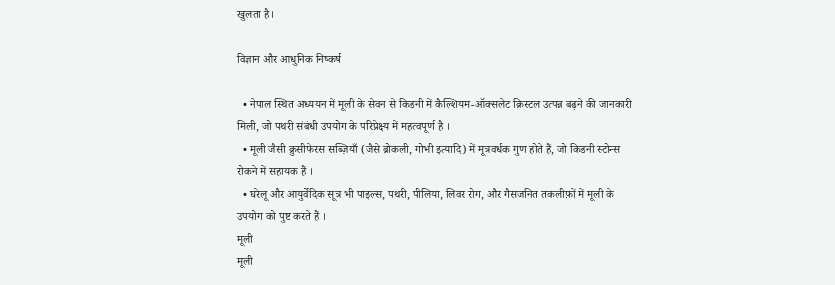खुलता है।

विज्ञान और आधुनिक निष्कर्ष

  • नेपाल स्थित अध्ययन में मूली के सेवन से किडनी में कैल्शियम-ऑक्सलेट क्रिस्टल उत्पन्न बढ़ने की जानकारी मिली, जो पथरी संबंधी उपयोग के परिप्रेक्ष्य में महत्वपूर्ण है ।
  • मूली जैसी क्रुसीफेरस सब्ज़ियाँ (जैसे ब्रोकली, गोभी इत्यादि) में मूत्रवर्धक गुण होते हैं, जो किडनी स्टोन्स रोकने में सहायक हैं ।
  • घरेलू और आयुर्वेदिक सूत्र भी पाइल्स, पथरी, पीलिया, लिवर रोग, और गैसजनित तकलीफ़ों में मूली के उपयोग को पुष्ट करते हैं ।
मूली
मूली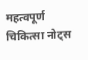महत्वपूर्ण चिकित्सा नोट्स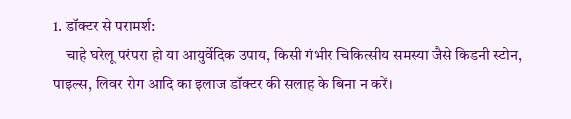1. डॉक्टर से परामर्श:
    चाहे घरेलू परंपरा हो या आयुर्वेदिक उपाय, किसी गंभीर चिकित्सीय समस्या जैसे किडनी स्टोन, पाइल्स, लिवर रोग आदि का इलाज डॉक्टर की सलाह के बिना न करें।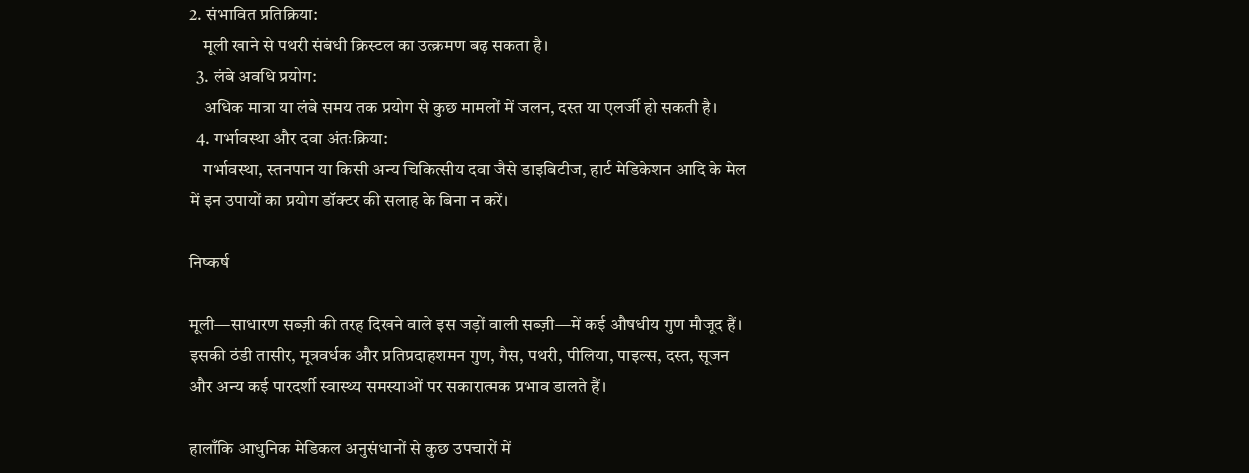2. संभावित प्रतिक्रिया:
    मूली खाने से पथरी संबंधी क्रिस्टल का उत्क्रमण बढ़ सकता है।
  3. लंबे अवधि प्रयोग:
    अधिक मात्रा या लंबे समय तक प्रयोग से कुछ मामलों में जलन, दस्त या एलर्जी हो सकती है।
  4. गर्भावस्था और दवा अंतःक्रिया:
    गर्भावस्था, स्तनपान या किसी अन्य चिकित्सीय दवा जैसे डाइबिटीज, हार्ट मेडिकेशन आदि के मेल में इन उपायों का प्रयोग डॉक्टर की सलाह के बिना न करें।

निष्कर्ष

मूली—साधारण सब्ज़ी की तरह दिखने वाले इस जड़ों वाली सब्ज़ी—में कई औषधीय गुण मौजूद हैं। इसकी ठंडी तासीर, मूत्रवर्धक और प्रतिप्रदाहशमन गुण, गैस, पथरी, पीलिया, पाइल्स, दस्त, सूजन और अन्य कई पारदर्शी स्वास्थ्य समस्याओं पर सकारात्मक प्रभाव डालते हैं।

हालाँकि आधुनिक मेडिकल अनुसंधानों से कुछ उपचारों में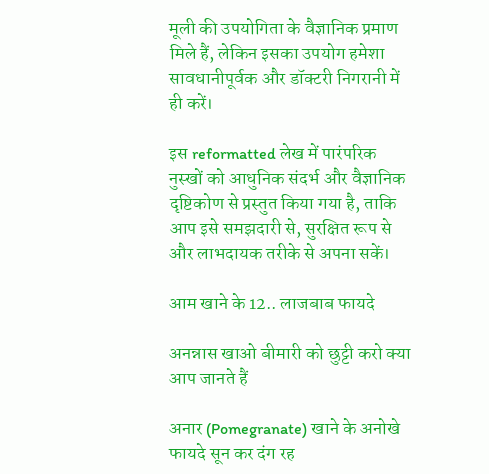मूली की उपयोगिता के वैज्ञानिक प्रमाण मिले हैं, लेकिन इसका उपयोग हमेशा सावधानीपूर्वक और डॉक्टरी निगरानी में ही करें।

इस reformatted लेख में पारंपरिक नुस्खों को आधुनिक संदर्भ और वैज्ञानिक दृष्टिकोण से प्रस्तुत किया गया है, ताकि आप इसे समझदारी से, सुरक्षित रूप से और लाभदायक तरीके से अपना सकें।

आम खाने के 12.. लाजबाब फायदे

अनन्नास खाओ बीमारी को छुट्टी करो क्या आप जानते हैं

अनार (Pomegranate) खाने के अनोखे फायदे सून कर दंग रह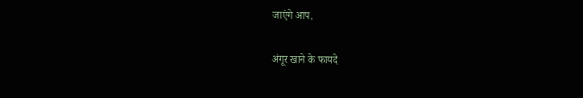जाएंगे आप.

अंगूर खाने के फायदे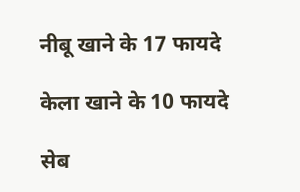नीबू खाने के 17 फायदे

केला खाने के 10 फायदे

सेब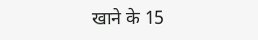खाने के 15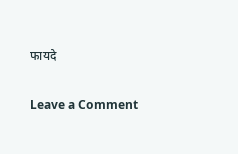फायदे

Leave a Comment